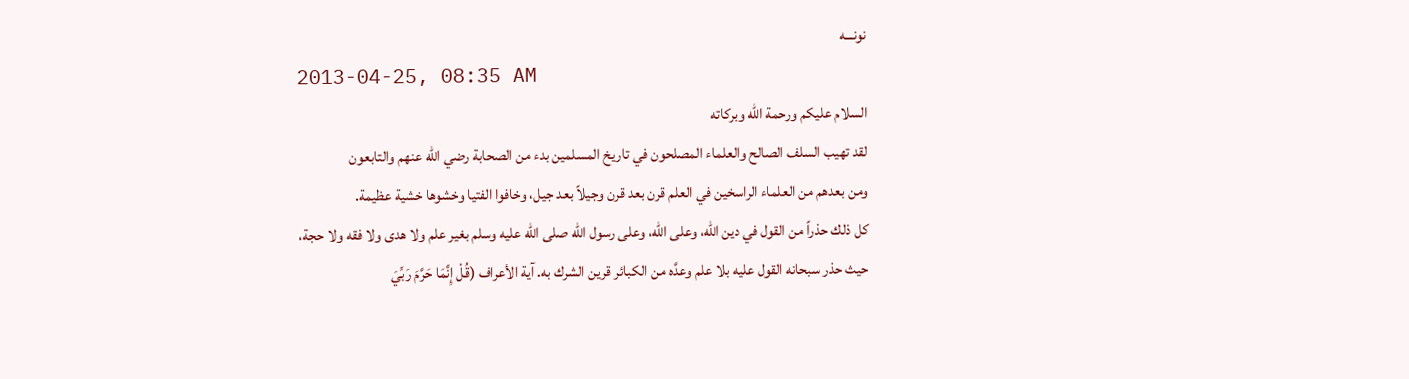نونـــه
2013-04-25, 08:35 AM
السلام عليكم ورحمة الله وبركاته
لقد تهيب السلف الصالح والعلماء المصلحون في تاريخ المسلمين بدء من الصحابة رضي الله عنهم والتابعون
ومن بعدهم من العلماء الراسخين في العلم قرن بعد قرن وجيلاً بعد جيل، وخافوا الفتيا وخشوها خشية عظيمة.
كل ذلك حذراً من القول في دين الله، وعلى الله، وعلى رسول الله صلى الله عليه وسلم بغير علم ولا هدى ولا فقه ولا حجة، حيث حذر سبحانه القول عليه بلا علم وعدَّه من الكبائر قرين الشرك به. آية الأعراف (قُلْ إِنَّمَا حَرَّمَ رَبِّيَ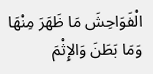الْفَوَاحِشَ مَا ظَهَرَ مِنْهَا وَمَا بَطَنَ وَالإِثْمَ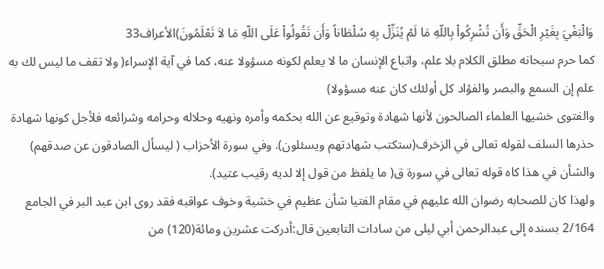وَالْبَغْيَ بِغَيْرِ الْحَقِّ وَأَن تُشْرِكُواْ بِاللّهِ مَا لَمْ يُنَزِّلْ بِهِ سُلْطَاناً وَأَن تَقُولُواْ عَلَى اللّهِ مَا لاَ تَعْلَمُونَ)الأعراف33
كما حرم سبحانه مطلق الكلام بلا علم، واتباع الإنسان ما لا يعلم لكونه مسؤولا عنه، كما في آية الإسراء( ولا تقف ما ليس لك به علم إن السمع والبصر والفؤاد كل أولئك كان عنه مسؤولا)
والفتوى خشيها العلماء الصالحون لأنها شهادة وتوقيع عن الله بحكمه وأمره ونهيه وحلاله وحرامه وشرائعه فلأجل كونها شهادة حذرها السلف لقوله تعالى في الزخرف(ستكتب شهادتهم ويسئلون). وفي سورة الأحزاب ( ليسأل الصادقون عن صدقهم)
والشأن في هذا كاه قوله تعالى في سورة ق( ما يلفظ من قول إلا لديه رقيب عتيد).
ولهذا كان للصحابه رضوان الله عليهم في مقام الفتيا شأن عظيم في خشية وخوف عواقبه فقد روى ابن عبد البر في الجامع 2/164 بسنده إلى عبدالرحمن أبي ليلى من سادات التابعين قال:أدركت عشرين ومائة(120) من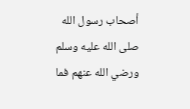أصحاب رسول الله صلى الله عليه وسلم ورضي الله عنهم فما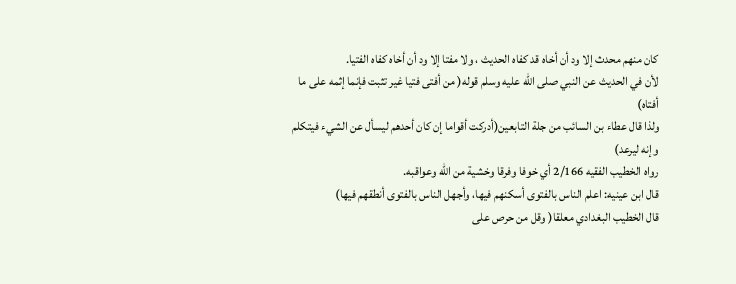كان منهم محدث إلا ود أن أخاه قد كفاه الحديث ، ولا مفتا إلا ود أن أخاه كفاه الفتيا.
لأن في الحديث عن النبي صلى الله عليه وسلم قوله( من أفتى فتيا غير تثبت فإنما إثمه على ما أفتاه)
ولذا قال عطاء بن السائب من جلة التابعين(أدركت أقواما إن كان أحدهم ليسأل عن الشيء فيتكلم وإنه ليرعد)
رواه الخطيب الفقيه 2/166 أي خوفا وفرقا وخشية من الله وعواقبه.
قال ابن عينيه: اعلم الناس بالفتوى أسكنهم فيها، وأجهل الناس بالفتوى أنطقهم فيها)
قال الخطيب البغدادي معلقا( وقل من حرص على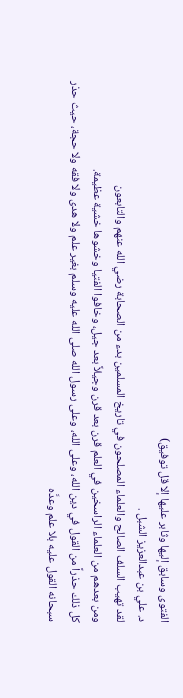الفتوى وسابق إليها وثابر عليها إلا قل توفيق)
د. علي بن عبدالعزيز الشبل .
لقد تهيب السلف الصالح والعلماء المصلحون في تاريخ المسلمين بدء من الصحابة رضي الله عنهم والتابعون
ومن بعدهم من العلماء الراسخين في العلم قرن بعد قرن وجيلاً بعد جيل، وخافوا الفتيا وخشوها خشية عظيمة.
كل ذلك حذراً من القول في دين الله، وعلى الله، وعلى رسول الله صلى الله عليه وسلم بغير علم ولا هدى ولا فقه ولا حجة، حيث حذر سبحانه القول عليه بلا علم وعدَّه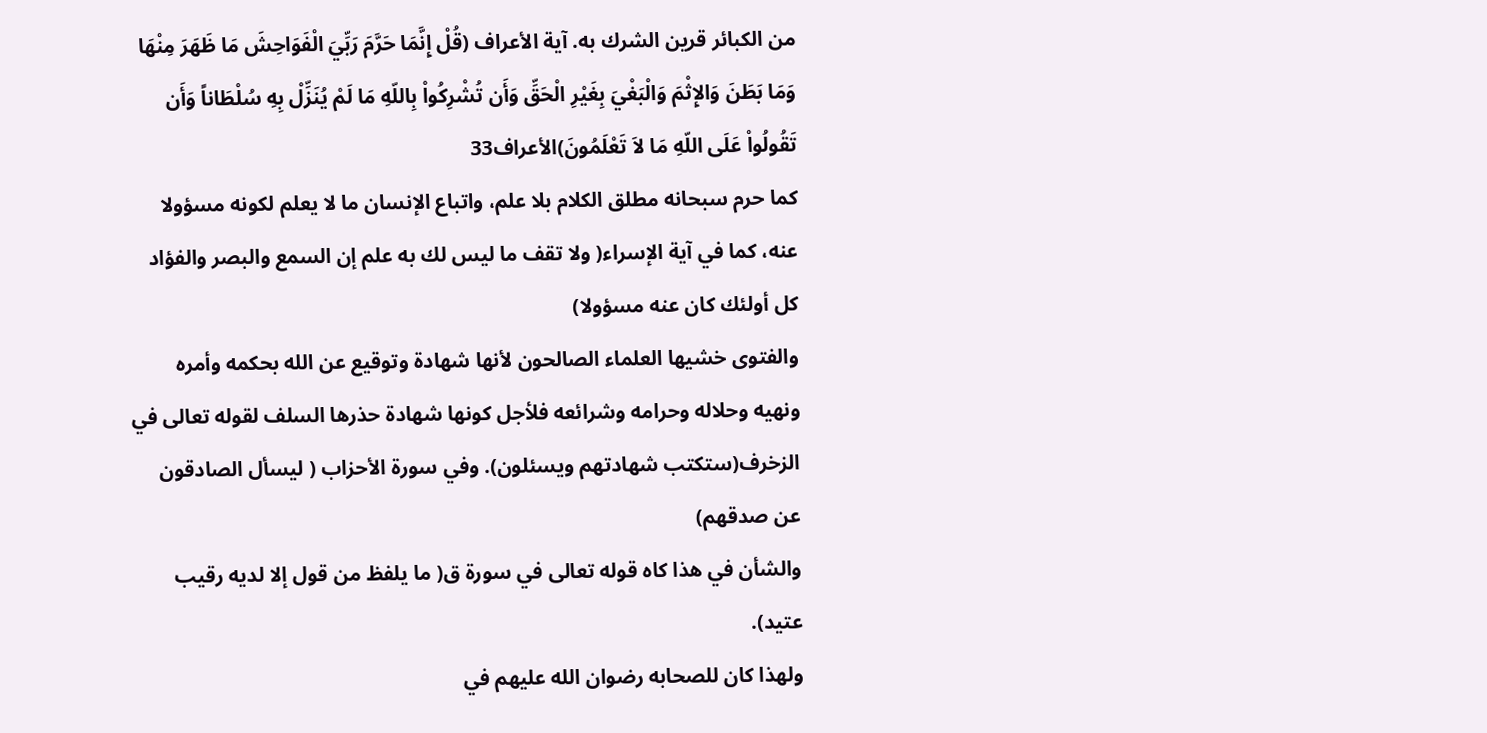من الكبائر قرين الشرك به. آية الأعراف (قُلْ إِنَّمَا حَرَّمَ رَبِّيَ الْفَوَاحِشَ مَا ظَهَرَ مِنْهَا وَمَا بَطَنَ وَالإِثْمَ وَالْبَغْيَ بِغَيْرِ الْحَقِّ وَأَن تُشْرِكُواْ بِاللّهِ مَا لَمْ يُنَزِّلْ بِهِ سُلْطَاناً وَأَن تَقُولُواْ عَلَى اللّهِ مَا لاَ تَعْلَمُونَ)الأعراف33
كما حرم سبحانه مطلق الكلام بلا علم، واتباع الإنسان ما لا يعلم لكونه مسؤولا عنه، كما في آية الإسراء( ولا تقف ما ليس لك به علم إن السمع والبصر والفؤاد كل أولئك كان عنه مسؤولا)
والفتوى خشيها العلماء الصالحون لأنها شهادة وتوقيع عن الله بحكمه وأمره ونهيه وحلاله وحرامه وشرائعه فلأجل كونها شهادة حذرها السلف لقوله تعالى في الزخرف(ستكتب شهادتهم ويسئلون). وفي سورة الأحزاب ( ليسأل الصادقون عن صدقهم)
والشأن في هذا كاه قوله تعالى في سورة ق( ما يلفظ من قول إلا لديه رقيب عتيد).
ولهذا كان للصحابه رضوان الله عليهم في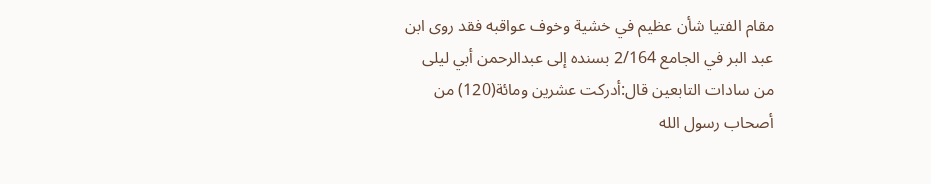مقام الفتيا شأن عظيم في خشية وخوف عواقبه فقد روى ابن عبد البر في الجامع 2/164 بسنده إلى عبدالرحمن أبي ليلى من سادات التابعين قال:أدركت عشرين ومائة(120) من أصحاب رسول الله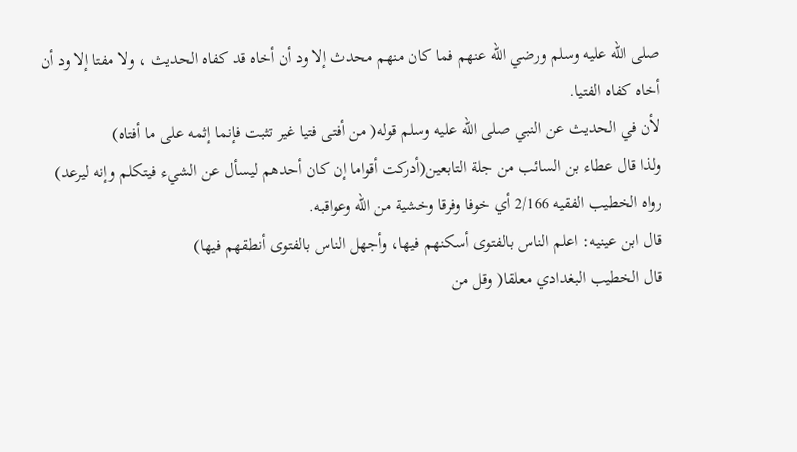صلى الله عليه وسلم ورضي الله عنهم فما كان منهم محدث إلا ود أن أخاه قد كفاه الحديث ، ولا مفتا إلا ود أن أخاه كفاه الفتيا.
لأن في الحديث عن النبي صلى الله عليه وسلم قوله( من أفتى فتيا غير تثبت فإنما إثمه على ما أفتاه)
ولذا قال عطاء بن السائب من جلة التابعين(أدركت أقواما إن كان أحدهم ليسأل عن الشيء فيتكلم وإنه ليرعد)
رواه الخطيب الفقيه 2/166 أي خوفا وفرقا وخشية من الله وعواقبه.
قال ابن عينيه: اعلم الناس بالفتوى أسكنهم فيها، وأجهل الناس بالفتوى أنطقهم فيها)
قال الخطيب البغدادي معلقا( وقل من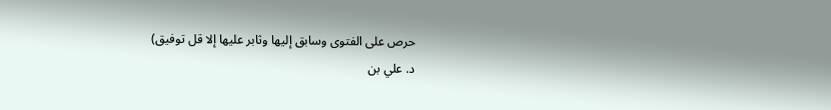حرص على الفتوى وسابق إليها وثابر عليها إلا قل توفيق)
د. علي بن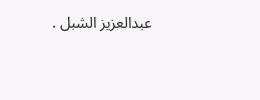عبدالعزيز الشبل .